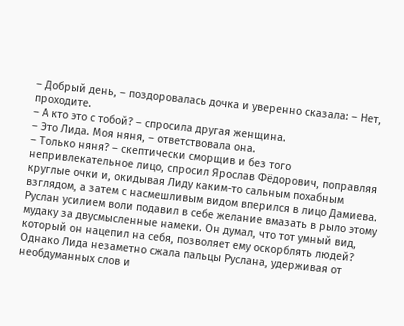– Добрый день, – поздоровалась дочка и уверенно сказала: – Нет, проходите.
– А кто это с тобой? – спросила другая женщина.
– Это Лида. Моя няня, – ответствовала она.
– Только няня? – скептически сморщив и без того непривлекательное лицо, спросил Ярослав Фёдорович, поправляя круглые очки и, окидывая Лиду каким-то сальным похабным взглядом, а затем с насмешливым видом вперился в лицо Дамиева.
Руслан усилием воли подавил в себе желание вмазать в рыло этому мудаку за двусмысленные намеки. Он думал, что тот умный вид, который он нацепил на себя, позволяет ему оскорблять людей? Однако Лида незаметно сжала пальцы Руслана, удерживая от необдуманных слов и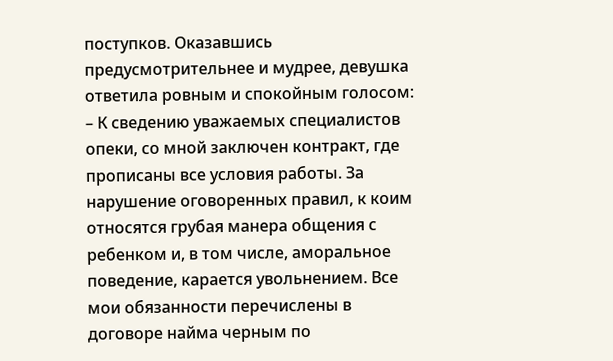поступков. Оказавшись предусмотрительнее и мудрее, девушка ответила ровным и спокойным голосом:
– К сведению уважаемых специалистов опеки, со мной заключен контракт, где прописаны все условия работы. За нарушение оговоренных правил, к коим относятся грубая манера общения с ребенком и, в том числе, аморальное поведение, карается увольнением. Все мои обязанности перечислены в договоре найма черным по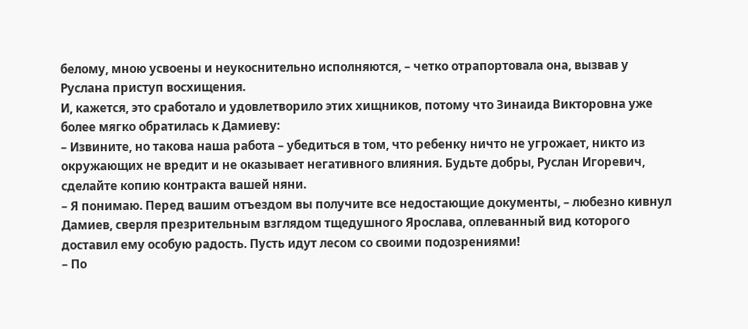белому, мною усвоены и неукоснительно исполняются, – четко отрапортовала она, вызвав у Руслана приступ восхищения.
И, кажется, это сработало и удовлетворило этих хищников, потому что Зинаида Викторовна уже более мягко обратилась к Дамиеву:
– Извините, но такова наша работа – убедиться в том, что ребенку ничто не угрожает, никто из окружающих не вредит и не оказывает негативного влияния. Будьте добры, Руслан Игоревич, сделайте копию контракта вашей няни.
– Я понимаю. Перед вашим отъездом вы получите все недостающие документы, – любезно кивнул Дамиев, сверля презрительным взглядом тщедушного Ярослава, оплеванный вид которого доставил ему особую радость. Пусть идут лесом со своими подозрениями!
– По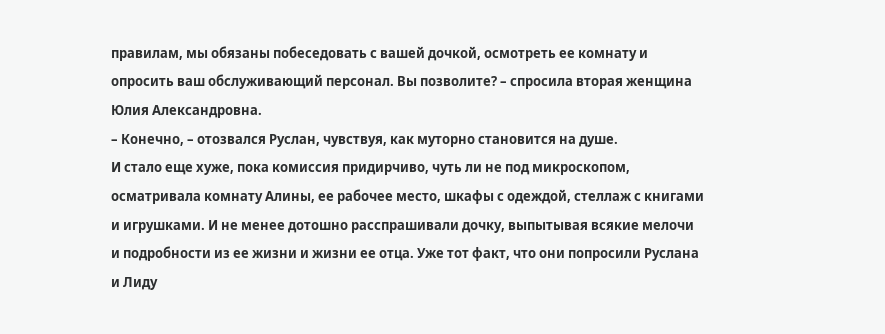правилам, мы обязаны побеседовать с вашей дочкой, осмотреть ее комнату и опросить ваш обслуживающий персонал. Вы позволите? – спросила вторая женщина Юлия Александровна.
– Конечно, – отозвался Руслан, чувствуя, как муторно становится на душе.
И стало еще хуже, пока комиссия придирчиво, чуть ли не под микроскопом, осматривала комнату Алины, ее рабочее место, шкафы с одеждой, стеллаж с книгами и игрушками. И не менее дотошно расспрашивали дочку, выпытывая всякие мелочи и подробности из ее жизни и жизни ее отца. Уже тот факт, что они попросили Руслана и Лиду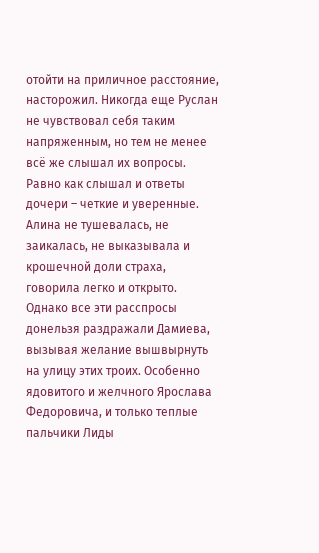отойти на приличное расстояние, насторожил. Никогда еще Руслан не чувствовал себя таким напряженным, но тем не менее всё же слышал их вопросы. Равно как слышал и ответы дочери – четкие и уверенные. Алина не тушевалась, не заикалась, не выказывала и крошечной доли страха, говорила легко и открыто. Однако все эти расспросы донельзя раздражали Дамиева, вызывая желание вышвырнуть на улицу этих троих. Особенно ядовитого и желчного Ярослава Федоровича, и только теплые пальчики Лиды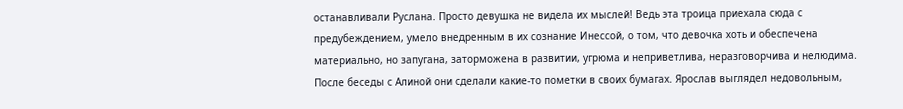останавливали Руслана. Просто девушка не видела их мыслей! Ведь эта троица приехала сюда с предубеждением, умело внедренным в их сознание Инессой, о том, что девочка хоть и обеспечена материально, но запугана, заторможена в развитии, угрюма и неприветлива, неразговорчива и нелюдима. После беседы с Алиной они сделали какие-то пометки в своих бумагах. Ярослав выглядел недовольным,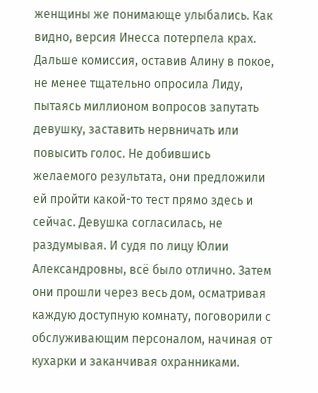женщины же понимающе улыбались. Как видно, версия Инесса потерпела крах.
Дальше комиссия, оставив Алину в покое, не менее тщательно опросила Лиду, пытаясь миллионом вопросов запутать девушку, заставить нервничать или повысить голос. Не добившись желаемого результата, они предложили ей пройти какой-то тест прямо здесь и сейчас. Девушка согласилась, не раздумывая. И судя по лицу Юлии Александровны, всё было отлично. Затем они прошли через весь дом, осматривая каждую доступную комнату, поговорили с обслуживающим персоналом, начиная от кухарки и заканчивая охранниками.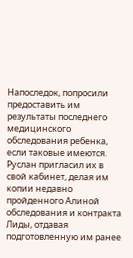Напоследок, попросили предоставить им результаты последнего медицинского обследования ребенка, если таковые имеются. Руслан пригласил их в свой кабинет, делая им копии недавно пройденного Алиной обследования и контракта Лиды, отдавая подготовленную им ранее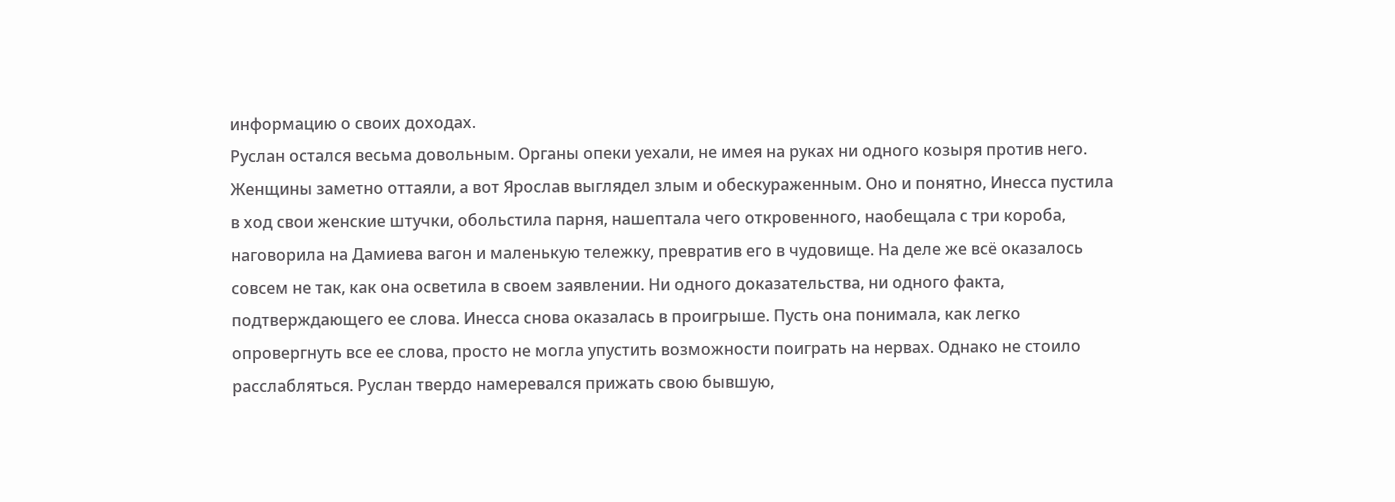информацию о своих доходах.
Руслан остался весьма довольным. Органы опеки уехали, не имея на руках ни одного козыря против него. Женщины заметно оттаяли, а вот Ярослав выглядел злым и обескураженным. Оно и понятно, Инесса пустила в ход свои женские штучки, обольстила парня, нашептала чего откровенного, наобещала с три короба, наговорила на Дамиева вагон и маленькую тележку, превратив его в чудовище. На деле же всё оказалось совсем не так, как она осветила в своем заявлении. Ни одного доказательства, ни одного факта, подтверждающего ее слова. Инесса снова оказалась в проигрыше. Пусть она понимала, как легко опровергнуть все ее слова, просто не могла упустить возможности поиграть на нервах. Однако не стоило расслабляться. Руслан твердо намеревался прижать свою бывшую,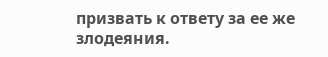призвать к ответу за ее же злодеяния.